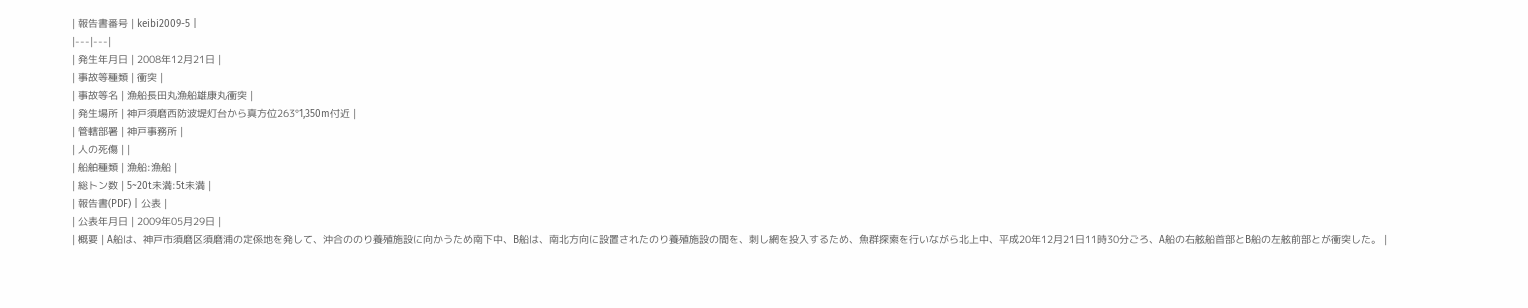| 報告書番号 | keibi2009-5 |
|---|---|
| 発生年月日 | 2008年12月21日 |
| 事故等種類 | 衝突 |
| 事故等名 | 漁船長田丸漁船雄康丸衝突 |
| 発生場所 | 神戸須磨西防波堤灯台から真方位263°1,350m付近 |
| 管轄部署 | 神戸事務所 |
| 人の死傷 | |
| 船舶種類 | 漁船:漁船 |
| 総トン数 | 5~20t未満:5t未満 |
| 報告書(PDF) | 公表 |
| 公表年月日 | 2009年05月29日 |
| 概要 | A船は、神戸市須磨区須磨浦の定係地を発して、沖合ののり養殖施設に向かうため南下中、B船は、南北方向に設置されたのり養殖施設の間を、刺し網を投入するため、魚群探索を行いながら北上中、平成20年12月21日11時30分ごろ、A船の右舷船首部とB船の左舷前部とが衝突した。 |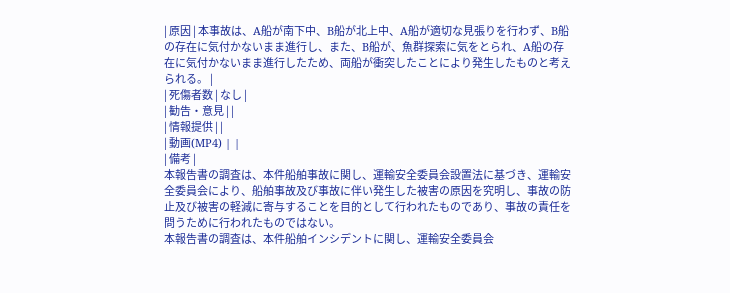| 原因 | 本事故は、A船が南下中、B船が北上中、A船が適切な見張りを行わず、B船の存在に気付かないまま進行し、また、B船が、魚群探索に気をとられ、A船の存在に気付かないまま進行したため、両船が衝突したことにより発生したものと考えられる。 |
| 死傷者数 | なし |
| 勧告・意見 | |
| 情報提供 | |
| 動画(MP4) | |
| 備考 |
本報告書の調査は、本件船舶事故に関し、運輸安全委員会設置法に基づき、運輸安全委員会により、船舶事故及び事故に伴い発生した被害の原因を究明し、事故の防止及び被害の軽減に寄与することを目的として行われたものであり、事故の責任を問うために行われたものではない。
本報告書の調査は、本件船舶インシデントに関し、運輸安全委員会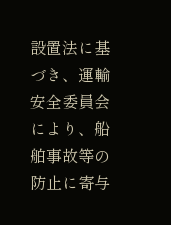設置法に基づき、運輸安全委員会により、船舶事故等の防止に寄与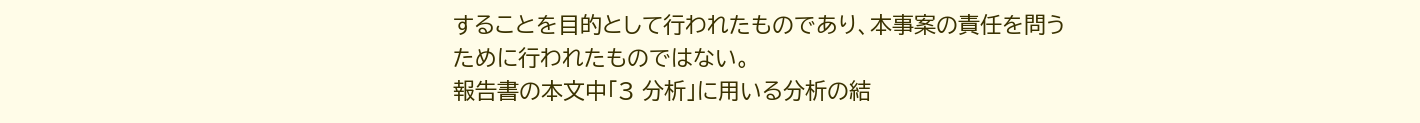することを目的として行われたものであり、本事案の責任を問うために行われたものではない。
報告書の本文中「3 分析」に用いる分析の結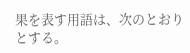果を表す用語は、次のとおりとする。